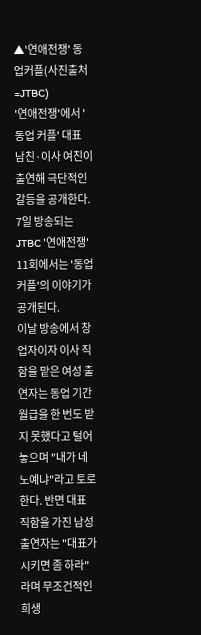▲'연애전쟁' 동업커플(사진출처=JTBC)
'연애전쟁'에서 '동업 커플' 대표 남친·이사 여친이 출연해 극단적인 갈등을 공개한다.
7일 방송되는 JTBC '연애전쟁' 11회에서는 '동업 커플'의 이야기가 공개된다.
이날 방송에서 창업자이자 이사 직함을 맡은 여성 출연자는 동업 기간 월급을 한 번도 받지 못했다고 털어놓으며 "내가 네 노예냐"라고 토로한다. 반면 대표 직함을 가진 남성 출연자는 "대표가 시키면 좀 하라"라며 무조건적인 희생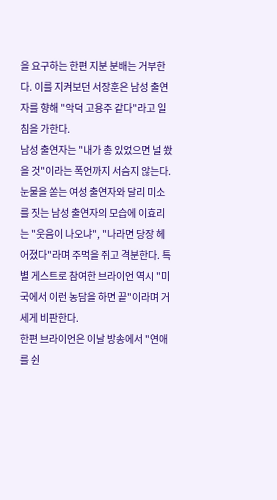을 요구하는 한편 지분 분배는 거부한다. 이를 지켜보던 서장훈은 남성 출연자를 향해 "악덕 고용주 같다"라고 일침을 가한다.
남성 출연자는 "내가 총 있었으면 널 쐈을 것"이라는 폭언까지 서슴지 않는다. 눈물을 쏟는 여성 출연자와 달리 미소를 짓는 남성 출연자의 모습에 이효리는 "웃음이 나오냐", "나라면 당장 헤어졌다"라며 주먹을 쥐고 격분한다. 특별 게스트로 참여한 브라이언 역시 "미국에서 이런 농담을 하면 끝"이라며 거세게 비판한다.
한편 브라이언은 이날 방송에서 "연애를 쉰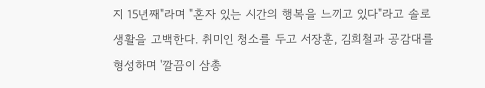지 15년째"라며 "혼자 있는 시간의 행복을 느끼고 있다"라고 솔로 생활을 고백한다. 취미인 청소를 두고 서장훈, 김희철과 공감대를 형성하며 '깔끔이 삼총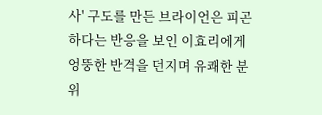사' 구도를 만든 브라이언은 피곤하다는 반응을 보인 이효리에게 엉뚱한 반격을 던지며 유쾌한 분위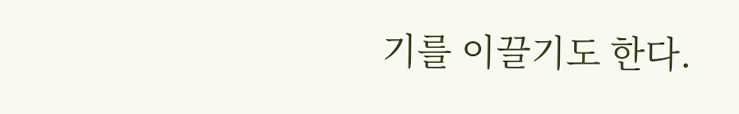기를 이끌기도 한다.